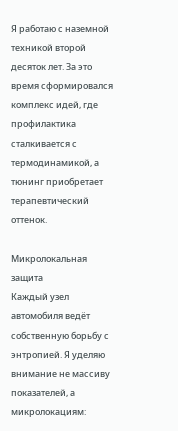Я работаю с наземной техникой второй десяток лет. За это время сформировался комплекс идей, где профилактика сталкивается с термодинамикой, а тюнинг приобретает терапевтический оттенок.

Микролокальная защита
Каждый узел автомобиля ведёт собственную борьбу с энтропией. Я уделяю внимание не массиву показателей, а микролокациям: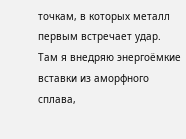точкам, в которых металл первым встречает удар. Там я внедряю энергоёмкие вставки из аморфного сплава,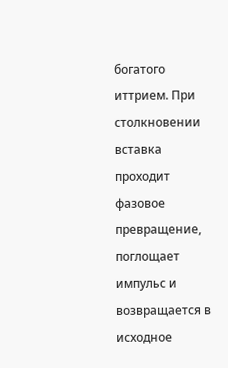богатого иттрием. При столкновении вставка проходит фазовое превращение, поглощает импульс и возвращается в исходное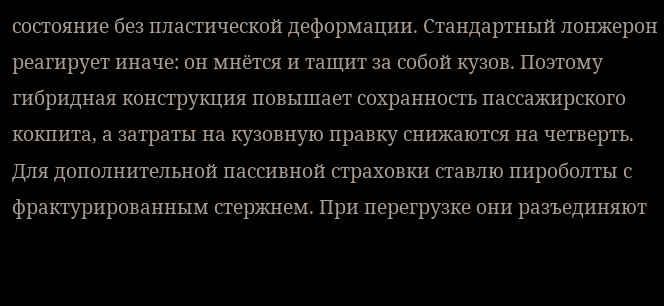состояние без пластической деформации. Стандартный лонжерон реагирует иначе: он мнётся и тащит за собой кузов. Поэтому гибридная конструкция повышает сохранность пассажирского кокпита, а затраты на кузовную правку снижаются на четверть.
Для дополнительной пассивной страховки ставлю пироболты с фрактурированным стержнем. При перегрузке они разъединяют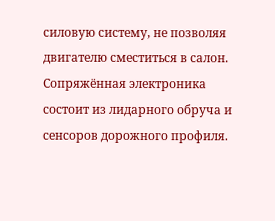силовую систему, не позволяя двигателю сместиться в салон.
Сопряжённая электроника состоит из лидарного обруча и сенсоров дорожного профиля.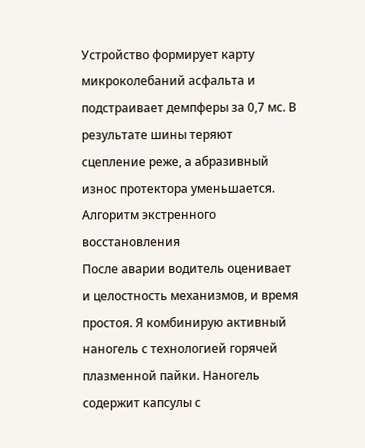Устройство формирует карту микроколебаний асфальта и подстраивает демпферы за 0,7 мс. В результате шины теряют сцепление реже, а абразивный износ протектора уменьшается.
Алгоритм экстренного восстановления
После аварии водитель оценивает и целостность механизмов, и время простоя. Я комбинирую активный наногель с технологией горячей плазменной пайки. Наногель содержит капсулы с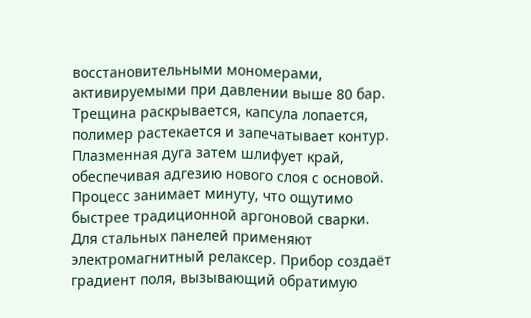восстановительными мономерами, активируемыми при давлении выше 80 бар. Трещина раскрывается, капсула лопается, полимер растекается и запечатывает контур. Плазменная дуга затем шлифует край, обеспечивая адгезию нового слоя с основой. Процесс занимает минуту, что ощутимо быстрее традиционной аргоновой сварки.
Для стальных панелей применяют электромагнитный релаксер. Прибор создаёт градиент поля, вызывающий обратимую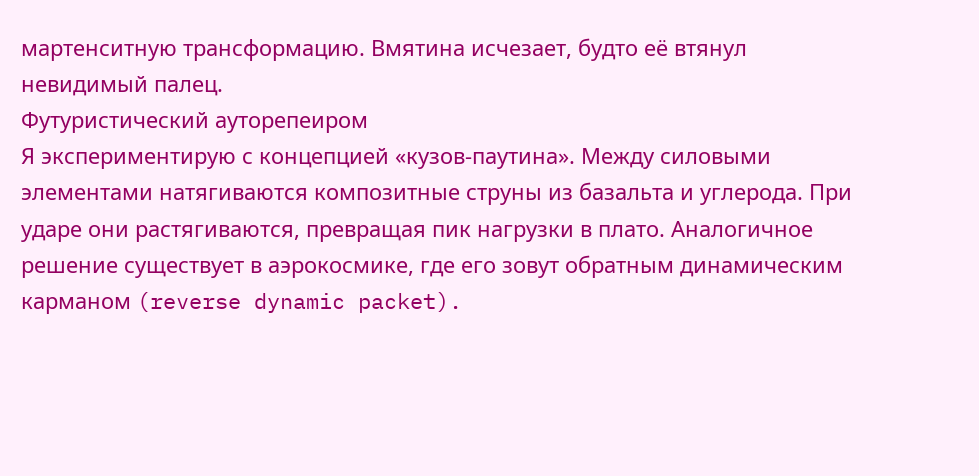мартенситную трансформацию. Вмятина исчезает, будто её втянул невидимый палец.
Футуристический ауторепеиром
Я экспериментирую с концепцией «кузов-паутина». Между силовыми элементами натягиваются композитные струны из базальта и углерода. При ударе они растягиваются, превращая пик нагрузки в плато. Аналогичное решение существует в аэрокосмике, где его зовут обратным динамическим карманом (reverse dynamic packet).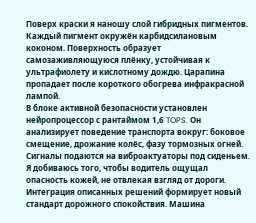Поверх краски я наношу слой гибридных пигментов. Каждый пигмент окружён карбидсилановым коконом. Поверхность образует самозаживляющуюся плёнку, устойчивая к ультрафиолету и кислотному дождю. Царапина пропадает после короткого обогрева инфракрасной лампой.
В блоке активной безопасности установлен нейропроцессор с рантаймом 1,6 TOPS. Он анализирует поведение транспорта вокруг: боковое смещение, дрожание колёс, фазу тормозных огней. Сигналы подаются на виброактуаторы под сиденьем. Я добиваюсь того, чтобы водитель ощущал опасность кожей, не отвлекая взгляд от дороги.
Интеграция описанных решений формирует новый стандарт дорожного спокойствия. Машина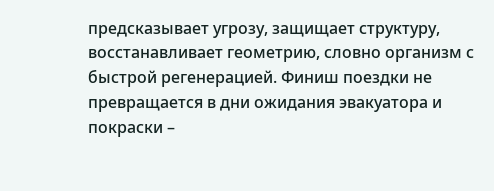предсказывает угрозу, защищает структуру, восстанавливает геометрию, словно организм с быстрой регенерацией. Финиш поездки не превращается в дни ожидания эвакуатора и покраски –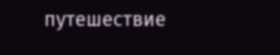путешествие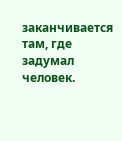заканчивается там, где задумал человек.